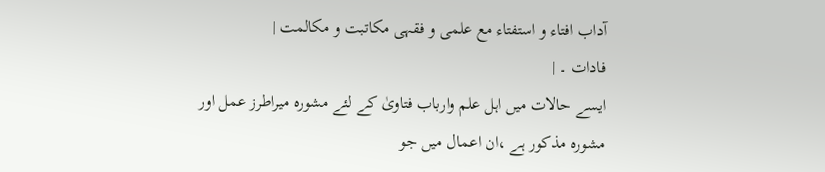آداب افتاء و استفتاء مع علمی و فقہی مکاتبت و مکالمت |
فادات ۔ |
ایسے حالات میں اہل علم وارباب فتاویٰ کے لئے مشورہ میراطرز عمل اور مشورہ مذکور ہے ،ان اعمال میں جو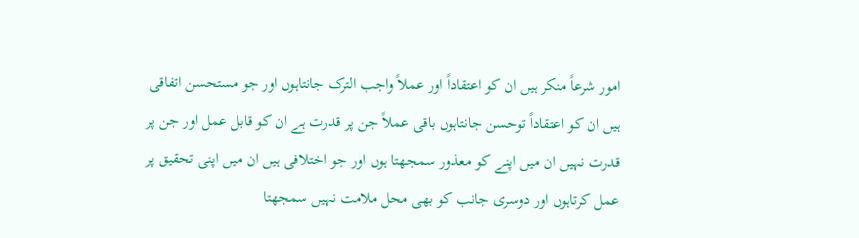امور شرعاً منکر ہیں ان کو اعتقاداً اور عملاً واجب الترک جانتاہوں اور جو مستحسن اتفاقی ہیں ان کو اعتقاداً توحسن جانتاہوں باقی عملاً جن پر قدرت ہے ان کو قابل عمل اور جن پر قدرت نہیں ان میں اپنے کو معذور سمجھتا ہوں اور جو اختلافی ہیں ان میں اپنی تحقیق پر عمل کرتاہوں اور دوسری جانب کو بھی محل ملامت نہیں سمجھتا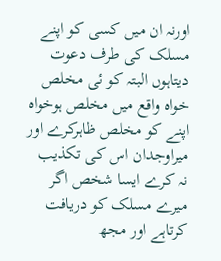اورنہ ان میں کسی کو اپنے مسلک کی طرف دعوت دیتاہوں البتہ کو ئی مخلص خواہ واقع میں مخلص ہوخواہ اپنے کو مخلص ظاہرکرے اور میراوجدان اس کی تکذیب نہ کرے ایسا شخص اگر میرے مسلک کو دریافت کرتاہے اور مجھ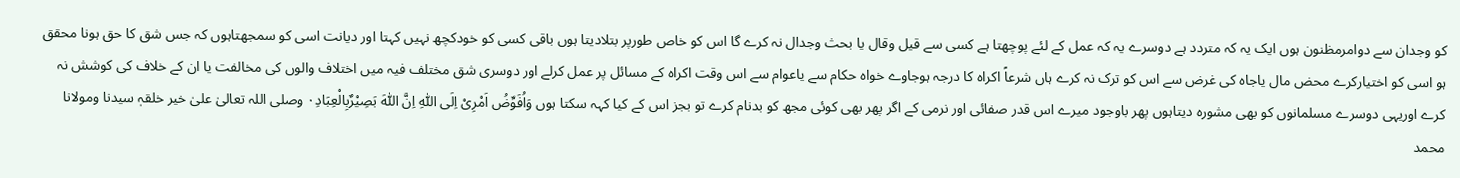کو وجدان سے دوامرمظنون ہوں ایک یہ کہ متردد ہے دوسرے یہ کہ عمل کے لئے پوچھتا ہے کسی سے قیل وقال یا بحث وجدال نہ کرے گا اس کو خاص طورپر بتلادیتا ہوں باقی کسی کو خودکچھ نہیں کہتا اور دیانت اسی کو سمجھتاہوں کہ جس شق کا حق ہونا محقق ہو اسی کو اختیارکرے محض مال یاجاہ کی غرض سے اس کو ترک نہ کرے ہاں شرعاً اکراہ کا درجہ ہوجاوے خواہ حکام سے یاعوام سے اس وقت اکراہ کے مسائل پر عمل کرلے اور دوسری شق مختلف فیہ میں اختلاف والوں کی مخالفت یا ان کے خلاف کی کوشش نہ کرے اوریہی دوسرے مسلمانوں کو بھی مشورہ دیتاہوں پھر باوجود میرے اس قدر صفائی اور نرمی کے اگر پھر بھی کوئی مجھ کو بدنام کرے تو بجز اس کے کیا کہہ سکتا ہوں وَاُفَوِّضُ اَمْرِیْ اِلَی اللّٰہِ اِنَّ اللّٰہَ بَصِیْرٌبِالْعِبَادِ۰ وصلی اللہ تعالیٰ علیٰ خیر خلقہٖ سیدنا ومولانا محمد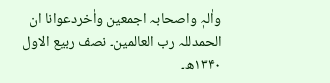واٰلہٖ واصحابہ اجمعین واٰخردعوانا ان الحمدللہ رب العالمین۔ نصف ربیع الاول ۱۳۴۰ھ۔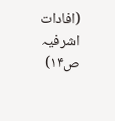(افادات اشرفیہ ص۱۴)